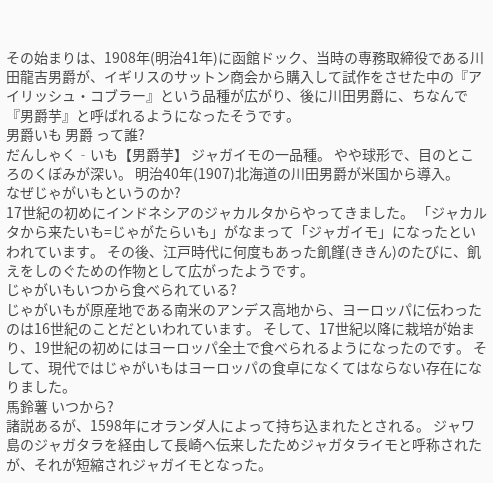その始まりは、1908年(明治41年)に函館ドック、当時の専務取締役である川田龍吉男爵が、イギリスのサットン商会から購入して試作をさせた中の『アイリッシュ・コブラー』という品種が広がり、後に川田男爵に、ちなんで『男爵芋』と呼ばれるようになったそうです。
男爵いも 男爵 って誰?
だんしゃく‐いも【男爵芋】 ジャガイモの一品種。 やや球形で、目のところのくぼみが深い。 明治40年(1907)北海道の川田男爵が米国から導入。
なぜじゃがいもというのか?
17世紀の初めにインドネシアのジャカルタからやってきました。 「ジャカルタから来たいも=じゃがたらいも」がなまって「ジャガイモ」になったといわれています。 その後、江戸時代に何度もあった飢饉(ききん)のたびに、飢えをしのぐための作物として広がったようです。
じゃがいもいつから食べられている?
じゃがいもが原産地である南米のアンデス高地から、ヨーロッパに伝わったのは16世紀のことだといわれています。 そして、17世紀以降に栽培が始まり、19世紀の初めにはヨーロッパ全土で食べられるようになったのです。 そして、現代ではじゃがいもはヨーロッパの食卓になくてはならない存在になりました。
馬鈴薯 いつから?
諸説あるが、1598年にオランダ人によって持ち込まれたとされる。 ジャワ島のジャガタラを経由して長崎へ伝来したためジャガタライモと呼称されたが、それが短縮されジャガイモとなった。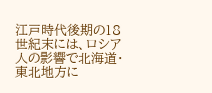江戸時代後期の18世紀末には、ロシア人の影響で北海道・東北地方に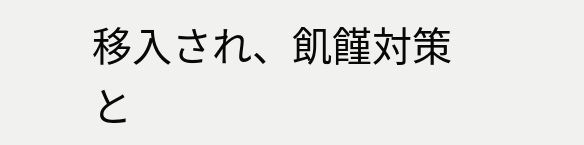移入され、飢饉対策と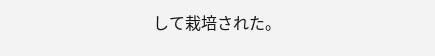して栽培された。